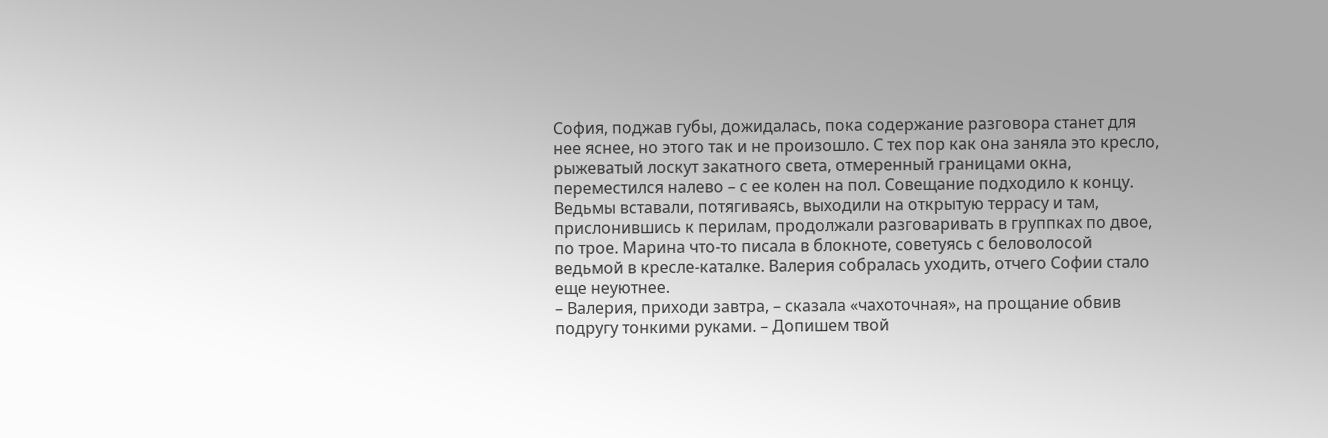София, поджав губы, дожидалась, пока содержание разговора станет для нее яснее, но этого так и не произошло. С тех пор как она заняла это кресло, рыжеватый лоскут закатного света, отмеренный границами окна, переместился налево – с ее колен на пол. Совещание подходило к концу. Ведьмы вставали, потягиваясь, выходили на открытую террасу и там, прислонившись к перилам, продолжали разговаривать в группках по двое, по трое. Марина что-то писала в блокноте, советуясь с беловолосой ведьмой в кресле-каталке. Валерия собралась уходить, отчего Софии стало еще неуютнее.
– Валерия, приходи завтра, – сказала «чахоточная», на прощание обвив подругу тонкими руками. – Допишем твой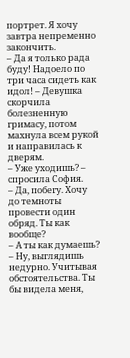портрет. Я хочу завтра непременно закончить.
– Да я только рада буду! Надоело по три часа сидеть как идол! – Девушка скорчила болезненную гримасу, потом махнула всем рукой и направилась к дверям.
– Уже уходишь? – спросила София.
– Да, побегу. Хочу до темноты провести один обряд. Ты как вообще?
– А ты как думаешь?
– Ну, выглядишь недурно. Учитывая обстоятельства. Ты бы видела меня,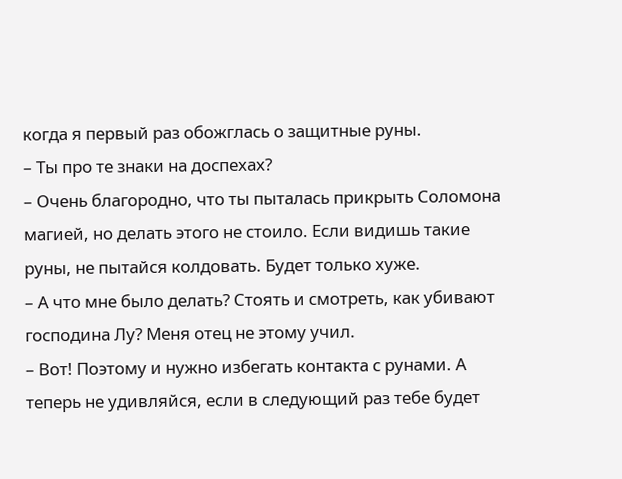когда я первый раз обожглась о защитные руны.
– Ты про те знаки на доспехах?
– Очень благородно, что ты пыталась прикрыть Соломона магией, но делать этого не стоило. Если видишь такие руны, не пытайся колдовать. Будет только хуже.
– А что мне было делать? Стоять и смотреть, как убивают господина Лу? Меня отец не этому учил.
– Вот! Поэтому и нужно избегать контакта с рунами. А теперь не удивляйся, если в следующий раз тебе будет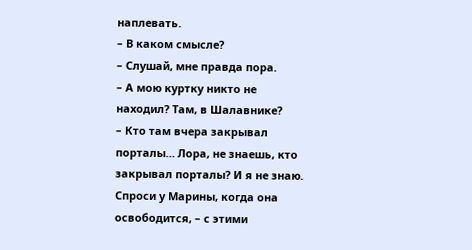наплевать.
– В каком смысле?
– Слушай, мне правда пора.
– А мою куртку никто не находил? Там, в Шалавнике?
– Кто там вчера закрывал порталы… Лора, не знаешь, кто закрывал порталы? И я не знаю. Спроси у Марины, когда она освободится, – с этими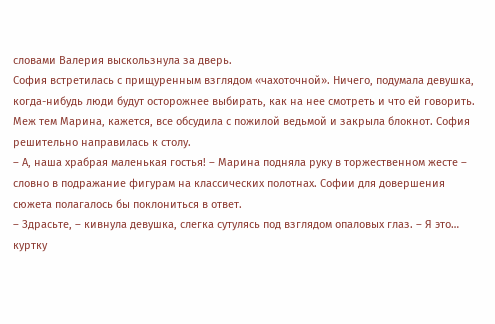словами Валерия выскользнула за дверь.
София встретилась с прищуренным взглядом «чахоточной». Ничего, подумала девушка, когда-нибудь люди будут осторожнее выбирать, как на нее смотреть и что ей говорить. Меж тем Марина, кажется, все обсудила с пожилой ведьмой и закрыла блокнот. София решительно направилась к столу.
– А, наша храбрая маленькая гостья! – Марина подняла руку в торжественном жесте – словно в подражание фигурам на классических полотнах. Софии для довершения сюжета полагалось бы поклониться в ответ.
– Здрасьте, – кивнула девушка, слегка сутулясь под взглядом опаловых глаз. – Я это… куртку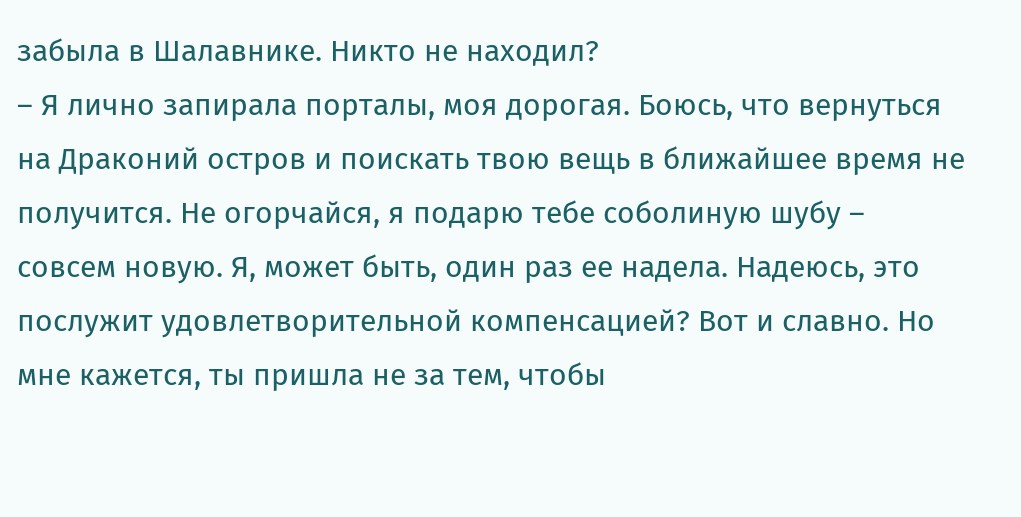забыла в Шалавнике. Никто не находил?
– Я лично запирала порталы, моя дорогая. Боюсь, что вернуться на Драконий остров и поискать твою вещь в ближайшее время не получится. Не огорчайся, я подарю тебе соболиную шубу – совсем новую. Я, может быть, один раз ее надела. Надеюсь, это послужит удовлетворительной компенсацией? Вот и славно. Но мне кажется, ты пришла не за тем, чтобы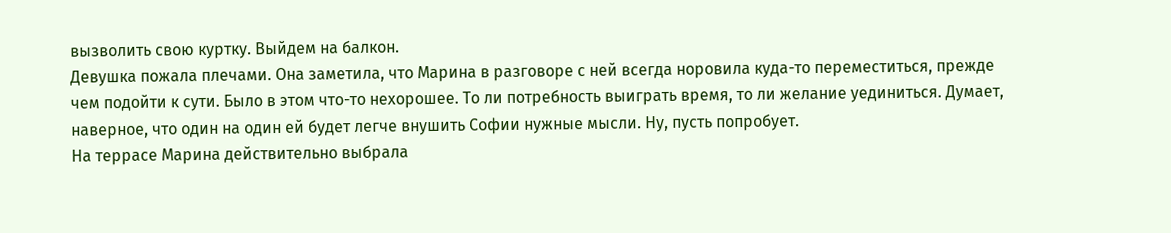вызволить свою куртку. Выйдем на балкон.
Девушка пожала плечами. Она заметила, что Марина в разговоре с ней всегда норовила куда-то переместиться, прежде чем подойти к сути. Было в этом что-то нехорошее. То ли потребность выиграть время, то ли желание уединиться. Думает, наверное, что один на один ей будет легче внушить Софии нужные мысли. Ну, пусть попробует.
На террасе Марина действительно выбрала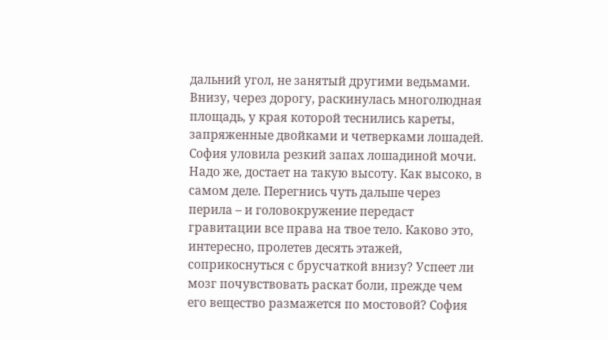дальний угол, не занятый другими ведьмами. Внизу, через дорогу, раскинулась многолюдная площадь, у края которой теснились кареты, запряженные двойками и четверками лошадей. София уловила резкий запах лошадиной мочи. Надо же, достает на такую высоту. Как высоко, в самом деле. Перегнись чуть дальше через перила – и головокружение передаст гравитации все права на твое тело. Каково это, интересно, пролетев десять этажей, соприкоснуться с брусчаткой внизу? Успеет ли мозг почувствовать раскат боли, прежде чем его вещество размажется по мостовой? София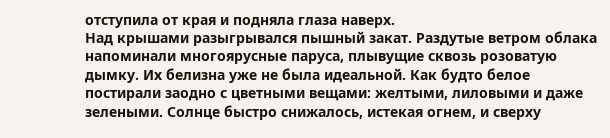отступила от края и подняла глаза наверх.
Над крышами разыгрывался пышный закат. Раздутые ветром облака напоминали многоярусные паруса, плывущие сквозь розоватую дымку. Их белизна уже не была идеальной. Как будто белое постирали заодно с цветными вещами: желтыми, лиловыми и даже зелеными. Солнце быстро снижалось, истекая огнем, и сверху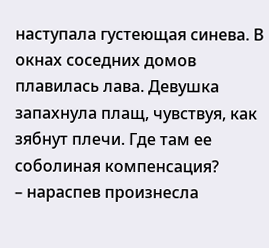наступала густеющая синева. В окнах соседних домов плавилась лава. Девушка запахнула плащ, чувствуя, как зябнут плечи. Где там ее соболиная компенсация?
– нараспев произнесла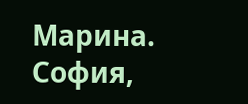Марина.
София,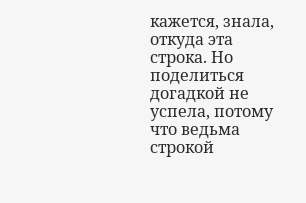кажется, знала, откуда эта строка. Но поделиться догадкой не успела, потому что ведьма строкой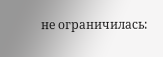не ограничилась: